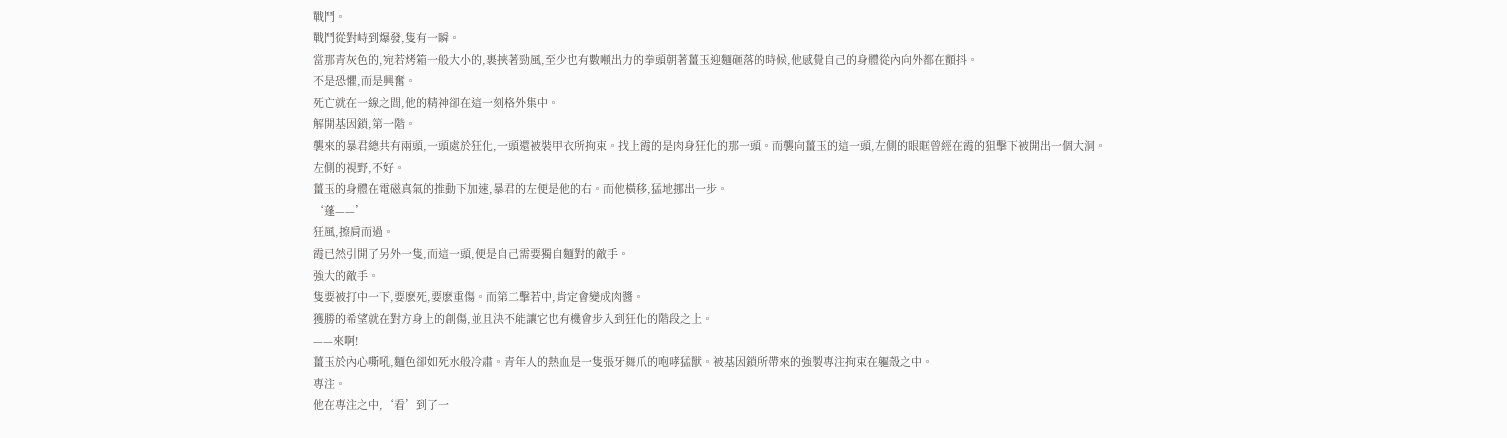戰鬥。
戰鬥從對峙到爆發,隻有一瞬。
當那青灰色的,宛若烤箱一般大小的,裹挾著勁風,至少也有數噸出力的拳頭朝著薑玉迎麵砸落的時候,他感覺自己的身體從內向外都在顫抖。
不是恐懼,而是興奮。
死亡就在一線之間,他的精神卻在這一刻格外集中。
解開基因鎖,第一階。
襲來的暴君總共有兩頭,一頭處於狂化,一頭還被裝甲衣所拘束。找上霞的是肉身狂化的那一頭。而襲向薑玉的這一頭,左側的眼眶曾經在霞的狙擊下被開出一個大洞。
左側的視野,不好。
薑玉的身體在電磁真氣的推動下加速,暴君的左便是他的右。而他橫移,猛地挪出一步。
‘蓬——’
狂風,擦肩而過。
霞已然引開了另外一隻,而這一頭,便是自己需要獨自麵對的敵手。
強大的敵手。
隻要被打中一下,要麽死,要麽重傷。而第二擊若中,肯定會變成肉醬。
獲勝的希望就在對方身上的創傷,並且決不能讓它也有機會步入到狂化的階段之上。
——來啊!
薑玉於內心嘶吼,麵色卻如死水般冷肅。青年人的熱血是一隻張牙舞爪的咆哮猛獸。被基因鎖所帶來的強製專注拘束在軀殼之中。
專注。
他在專注之中,‘看’到了一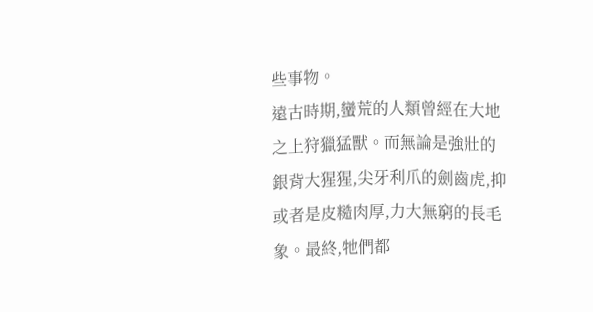些事物。
遠古時期,蠻荒的人類曾經在大地之上狩獵猛獸。而無論是強壯的銀背大猩猩,尖牙利爪的劍齒虎,抑或者是皮糙肉厚,力大無窮的長毛象。最終,牠們都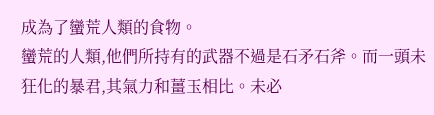成為了蠻荒人類的食物。
蠻荒的人類,他們所持有的武器不過是石矛石斧。而一頭未狂化的暴君,其氣力和薑玉相比。未必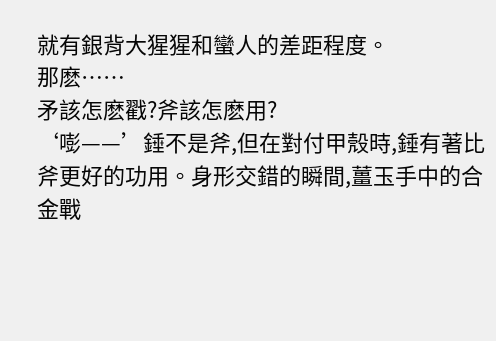就有銀背大猩猩和蠻人的差距程度。
那麽……
矛該怎麽戳?斧該怎麽用?
‘嘭——’錘不是斧,但在對付甲殼時,錘有著比斧更好的功用。身形交錯的瞬間,薑玉手中的合金戰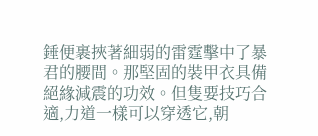錘便裹挾著細弱的雷霆擊中了暴君的腰間。那堅固的裝甲衣具備絕緣減震的功效。但隻要技巧合適,力道一樣可以穿透它,朝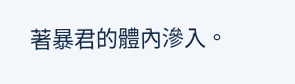著暴君的體內滲入。